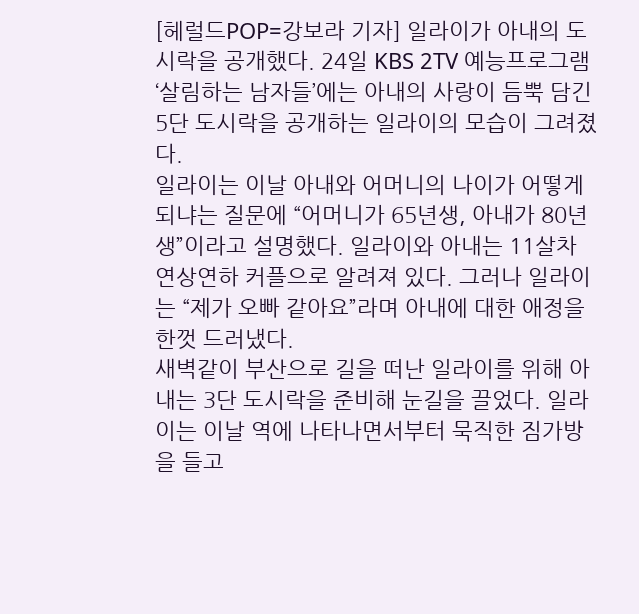[헤럴드POP=강보라 기자] 일라이가 아내의 도시락을 공개했다. 24일 KBS 2TV 예능프로그램 ‘살림하는 남자들’에는 아내의 사랑이 듬뿍 담긴 5단 도시락을 공개하는 일라이의 모습이 그려졌다.
일라이는 이날 아내와 어머니의 나이가 어떻게 되냐는 질문에 “어머니가 65년생, 아내가 80년생”이라고 설명했다. 일라이와 아내는 11살차 연상연하 커플으로 알려져 있다. 그러나 일라이는 “제가 오빠 같아요”라며 아내에 대한 애정을 한껏 드러냈다.
새벽같이 부산으로 길을 떠난 일라이를 위해 아내는 3단 도시락을 준비해 눈길을 끌었다. 일라이는 이날 역에 나타나면서부터 묵직한 짐가방을 들고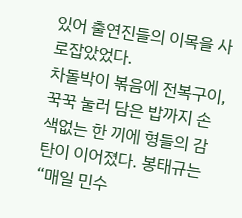있어 출연진들의 이목을 사로잡았었다.
차돌박이 볶음에 전복구이, 꾹꾹 눌러 담은 밥까지 손색없는 한 끼에 형들의 감탄이 이어졌다. 봉태규는 “매일 민수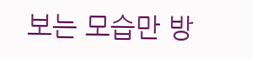보는 모습만 방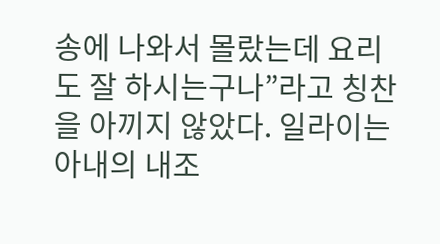송에 나와서 몰랐는데 요리도 잘 하시는구나”라고 칭찬을 아끼지 않았다. 일라이는 아내의 내조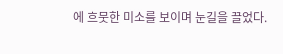에 흐뭇한 미소를 보이며 눈길을 끌었다.